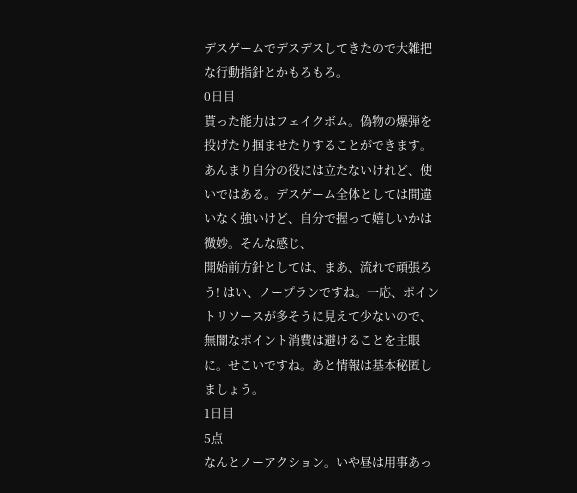デスゲームでデスデスしてきたので大雑把な行動指針とかもろもろ。
0日目
貰った能力はフェイクボム。偽物の爆弾を投げたり掴ませたりすることができます。あんまり自分の役には立たないけれど、使いではある。デスゲーム全体としては間違いなく強いけど、自分で握って嬉しいかは微妙。そんな感じ、
開始前方針としては、まあ、流れで頑張ろう! はい、ノープランですね。一応、ポイントリソースが多そうに見えて少ないので、無闇なポイント消費は避けることを主眼に。せこいですね。あと情報は基本秘匿しましょう。
1日目
5点
なんとノーアクション。いや昼は用事あっ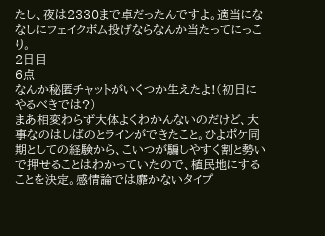たし、夜は2330まで卓だったんですよ。適当にななしにフェイクボム投げならなんか当たってにっこり。
2日目
6点
なんか秘匿チャットがいくつか生えたよ!(初日にやるべきでは?)
まあ相変わらず大体よくわかんないのだけど、大事なのはしばのとラインができたこと。ひよポケ同期としての経験から、こいつが騙しやすく割と勢いで押せることはわかっていたので、植民地にすることを決定。感情論では靡かないタイプ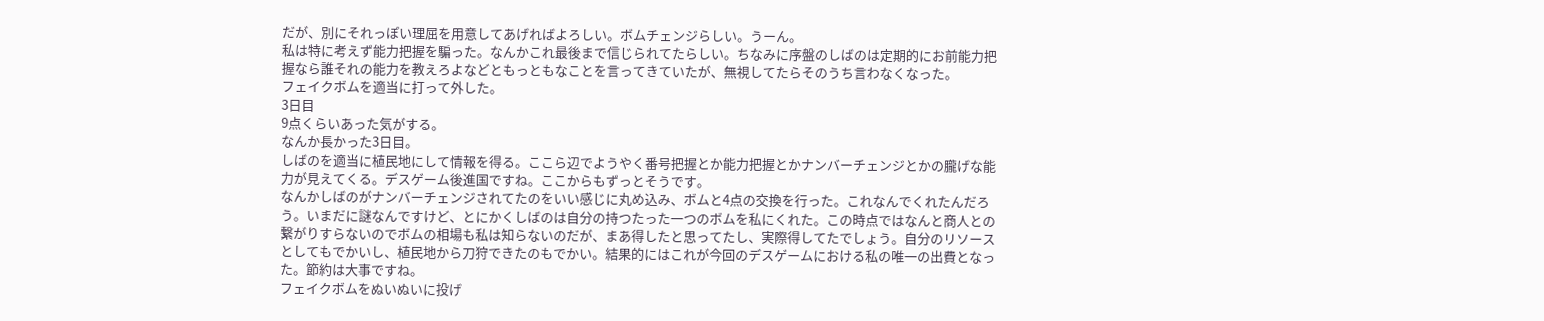だが、別にそれっぽい理屈を用意してあげればよろしい。ボムチェンジらしい。うーん。
私は特に考えず能力把握を騙った。なんかこれ最後まで信じられてたらしい。ちなみに序盤のしばのは定期的にお前能力把握なら誰それの能力を教えろよなどともっともなことを言ってきていたが、無視してたらそのうち言わなくなった。
フェイクボムを適当に打って外した。
3日目
9点くらいあった気がする。
なんか長かった3日目。
しばのを適当に植民地にして情報を得る。ここら辺でようやく番号把握とか能力把握とかナンバーチェンジとかの朧げな能力が見えてくる。デスゲーム後進国ですね。ここからもずっとそうです。
なんかしばのがナンバーチェンジされてたのをいい感じに丸め込み、ボムと4点の交換を行った。これなんでくれたんだろう。いまだに謎なんですけど、とにかくしばのは自分の持つたった一つのボムを私にくれた。この時点ではなんと商人との繋がりすらないのでボムの相場も私は知らないのだが、まあ得したと思ってたし、実際得してたでしょう。自分のリソースとしてもでかいし、植民地から刀狩できたのもでかい。結果的にはこれが今回のデスゲームにおける私の唯一の出費となった。節約は大事ですね。
フェイクボムをぬいぬいに投げ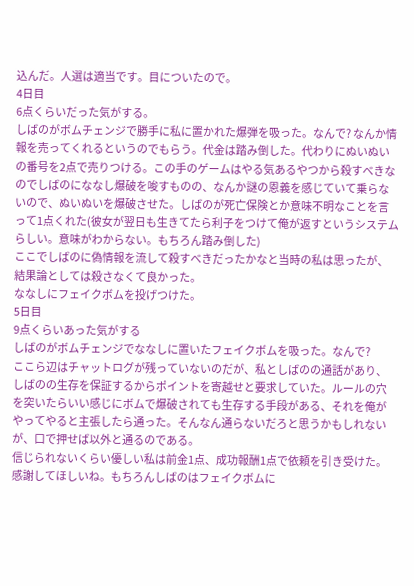込んだ。人選は適当です。目についたので。
4日目
6点くらいだった気がする。
しばのがボムチェンジで勝手に私に置かれた爆弾を吸った。なんで? なんか情報を売ってくれるというのでもらう。代金は踏み倒した。代わりにぬいぬいの番号を2点で売りつける。この手のゲームはやる気あるやつから殺すべきなのでしばのにななし爆破を唆すものの、なんか謎の恩義を感じていて乗らないので、ぬいぬいを爆破させた。しばのが死亡保険とか意味不明なことを言って1点くれた(彼女が翌日も生きてたら利子をつけて俺が返すというシステムらしい。意味がわからない。もちろん踏み倒した)
ここでしばのに偽情報を流して殺すべきだったかなと当時の私は思ったが、結果論としては殺さなくて良かった。
ななしにフェイクボムを投げつけた。
5日目
9点くらいあった気がする
しばのがボムチェンジでななしに置いたフェイクボムを吸った。なんで?
ここら辺はチャットログが残っていないのだが、私としばのの通話があり、しばのの生存を保証するからポイントを寄越せと要求していた。ルールの穴を突いたらいい感じにボムで爆破されても生存する手段がある、それを俺がやってやると主張したら通った。そんなん通らないだろと思うかもしれないが、口で押せば以外と通るのである。
信じられないくらい優しい私は前金1点、成功報酬1点で依頼を引き受けた。感謝してほしいね。もちろんしばのはフェイクボムに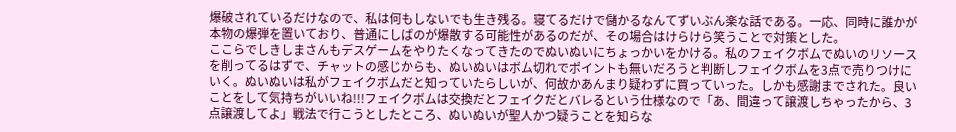爆破されているだけなので、私は何もしないでも生き残る。寝てるだけで儲かるなんてずいぶん楽な話である。一応、同時に誰かが本物の爆弾を置いており、普通にしばのが爆散する可能性があるのだが、その場合はけらけら笑うことで対策とした。
ここらでしきしまさんもデスゲームをやりたくなってきたのでぬいぬいにちょっかいをかける。私のフェイクボムでぬいのリソースを削ってるはずで、チャットの感じからも、ぬいぬいはボム切れでポイントも無いだろうと判断しフェイクボムを3点で売りつけにいく。ぬいぬいは私がフェイクボムだと知っていたらしいが、何故かあんまり疑わずに買っていった。しかも感謝までされた。良いことをして気持ちがいいね!!!フェイクボムは交換だとフェイクだとバレるという仕様なので「あ、間違って譲渡しちゃったから、3点譲渡してよ」戦法で行こうとしたところ、ぬいぬいが聖人かつ疑うことを知らな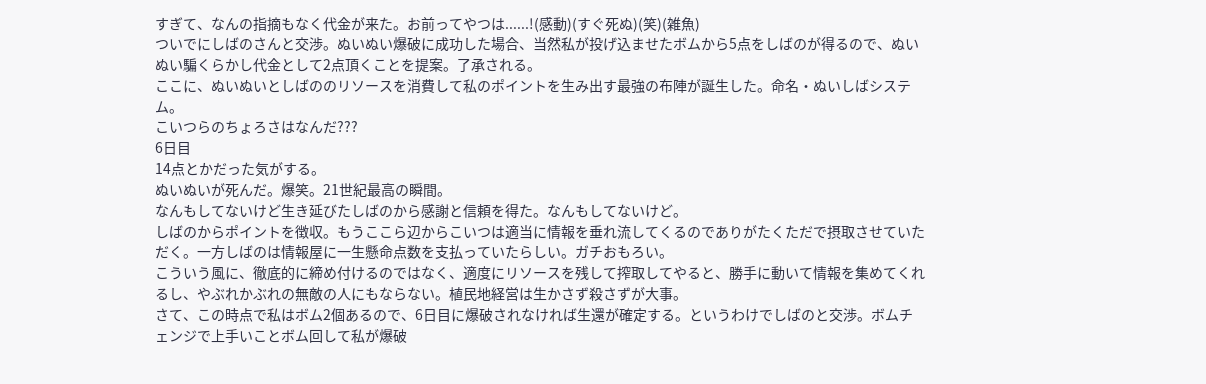すぎて、なんの指摘もなく代金が来た。お前ってやつは......!(感動)(すぐ死ぬ)(笑)(雑魚)
ついでにしばのさんと交渉。ぬいぬい爆破に成功した場合、当然私が投げ込ませたボムから5点をしばのが得るので、ぬいぬい騙くらかし代金として2点頂くことを提案。了承される。
ここに、ぬいぬいとしばののリソースを消費して私のポイントを生み出す最強の布陣が誕生した。命名・ぬいしばシステム。
こいつらのちょろさはなんだ???
6日目
14点とかだった気がする。
ぬいぬいが死んだ。爆笑。21世紀最高の瞬間。
なんもしてないけど生き延びたしばのから感謝と信頼を得た。なんもしてないけど。
しばのからポイントを徴収。もうここら辺からこいつは適当に情報を垂れ流してくるのでありがたくただで摂取させていただく。一方しばのは情報屋に一生懸命点数を支払っていたらしい。ガチおもろい。
こういう風に、徹底的に締め付けるのではなく、適度にリソースを残して搾取してやると、勝手に動いて情報を集めてくれるし、やぶれかぶれの無敵の人にもならない。植民地経営は生かさず殺さずが大事。
さて、この時点で私はボム2個あるので、6日目に爆破されなければ生還が確定する。というわけでしばのと交渉。ボムチェンジで上手いことボム回して私が爆破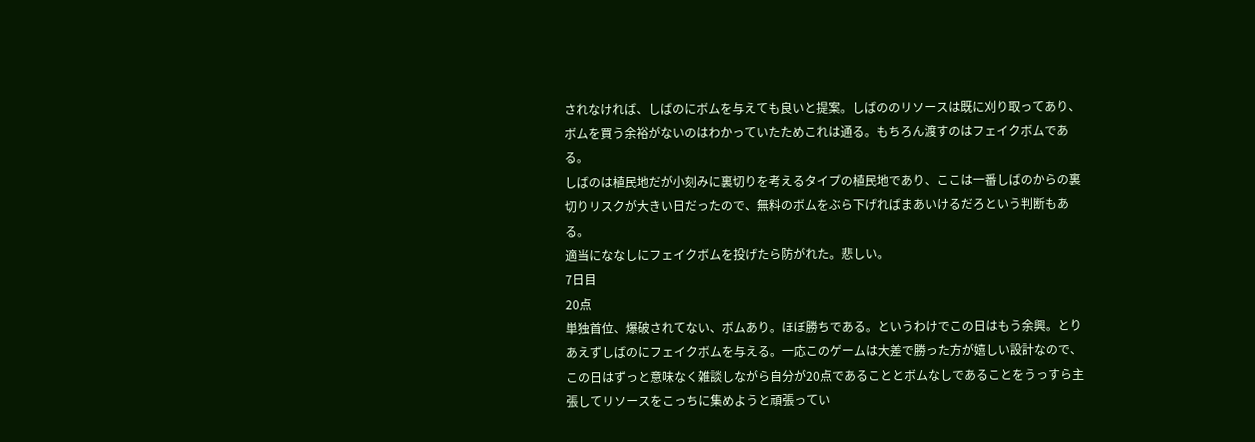されなければ、しばのにボムを与えても良いと提案。しばののリソースは既に刈り取ってあり、ボムを買う余裕がないのはわかっていたためこれは通る。もちろん渡すのはフェイクボムである。
しばのは植民地だが小刻みに裏切りを考えるタイプの植民地であり、ここは一番しばのからの裏切りリスクが大きい日だったので、無料のボムをぶら下げればまあいけるだろという判断もある。
適当にななしにフェイクボムを投げたら防がれた。悲しい。
7日目
20点
単独首位、爆破されてない、ボムあり。ほぼ勝ちである。というわけでこの日はもう余興。とりあえずしばのにフェイクボムを与える。一応このゲームは大差で勝った方が嬉しい設計なので、この日はずっと意味なく雑談しながら自分が20点であることとボムなしであることをうっすら主張してリソースをこっちに集めようと頑張ってい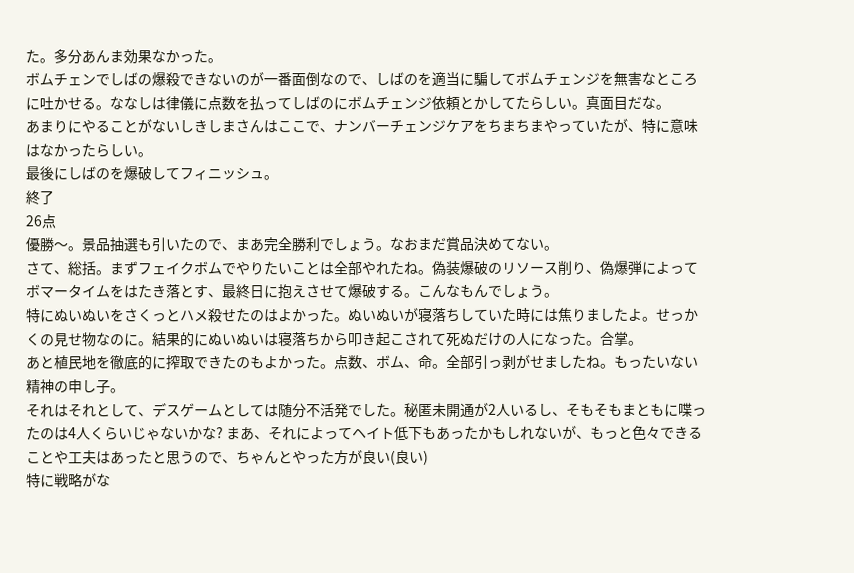た。多分あんま効果なかった。
ボムチェンでしばの爆殺できないのが一番面倒なので、しばのを適当に騙してボムチェンジを無害なところに吐かせる。ななしは律儀に点数を払ってしばのにボムチェンジ依頼とかしてたらしい。真面目だな。
あまりにやることがないしきしまさんはここで、ナンバーチェンジケアをちまちまやっていたが、特に意味はなかったらしい。
最後にしばのを爆破してフィニッシュ。
終了
26点
優勝〜。景品抽選も引いたので、まあ完全勝利でしょう。なおまだ賞品決めてない。
さて、総括。まずフェイクボムでやりたいことは全部やれたね。偽装爆破のリソース削り、偽爆弾によってボマータイムをはたき落とす、最終日に抱えさせて爆破する。こんなもんでしょう。
特にぬいぬいをさくっとハメ殺せたのはよかった。ぬいぬいが寝落ちしていた時には焦りましたよ。せっかくの見せ物なのに。結果的にぬいぬいは寝落ちから叩き起こされて死ぬだけの人になった。合掌。
あと植民地を徹底的に搾取できたのもよかった。点数、ボム、命。全部引っ剥がせましたね。もったいない精神の申し子。
それはそれとして、デスゲームとしては随分不活発でした。秘匿未開通が2人いるし、そもそもまともに喋ったのは4人くらいじゃないかな? まあ、それによってヘイト低下もあったかもしれないが、もっと色々できることや工夫はあったと思うので、ちゃんとやった方が良い(良い)
特に戦略がな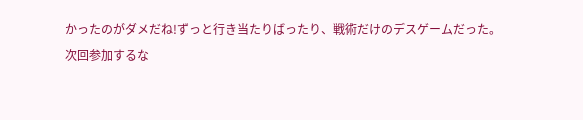かったのがダメだね!ずっと行き当たりばったり、戦術だけのデスゲームだった。
次回参加するな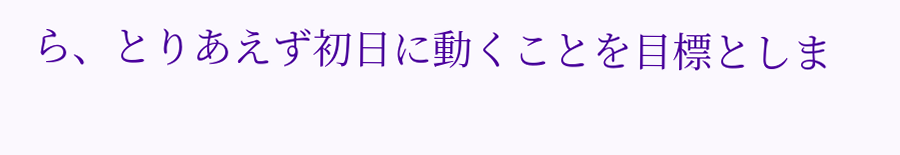ら、とりあえず初日に動くことを目標としま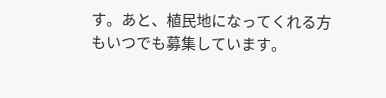す。あと、植民地になってくれる方もいつでも募集しています。